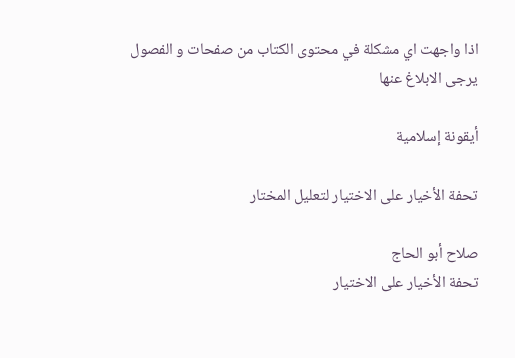اذا واجهت اي مشكلة في محتوى الكتاب من صفحات و الفصول يرجى الابلاغ عنها

أيقونة إسلامية

تحفة الأخيار على الاختيار لتعليل المختار

صلاح أبو الحاج
تحفة الأخيار على الاختيار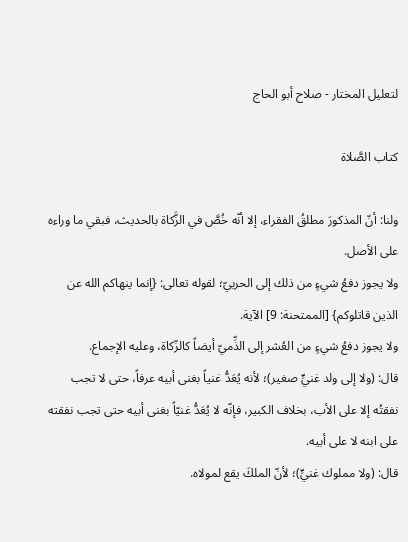لتعليل المختار - صلاح أبو الحاج

كتاب الصَّلاة

ولنا: أنّ المذكورَ مطلقُ الفقراء، إلا أنّه خُصَّ في الزَّكاة بالحديث، فبقي ما وراءه على الأصل.
ولا يجوز دفعُ شيءٍ من ذلك إلى الحربيّ؛ لقوله تعالى: {إنما ينهاكم الله عن الذين قاتلوكم} [الممتحنة: 9] الآية.
ولا يجوز دفعُ شيءٍ من العُشر إلى الذِّميّ أيضاً كالزّكاة، وعليه الإجماع.
قال: (ولا إلى ولد غنيٍّ صغير)؛ لأنه يُعَدُّ غنياً بغنى أبيه عرفاً، حتى لا تجب نفقتُه إلا على الأب، بخلاف الكبير، فإنّه لا يُعَدُّ غنيّاً بغنى أبيه حتى تجب نفقته على ابنه لا على أبيه.
قال: (ولا مملوك غنيٍّ)؛ لأنّ الملكَ يقع لمولاه.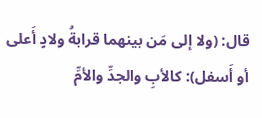قال: (ولا إلى مَن بينهما قرابةُ ولادٍ أَعلى أو أَسفل): كالأبِ والجدِّ والأمِّ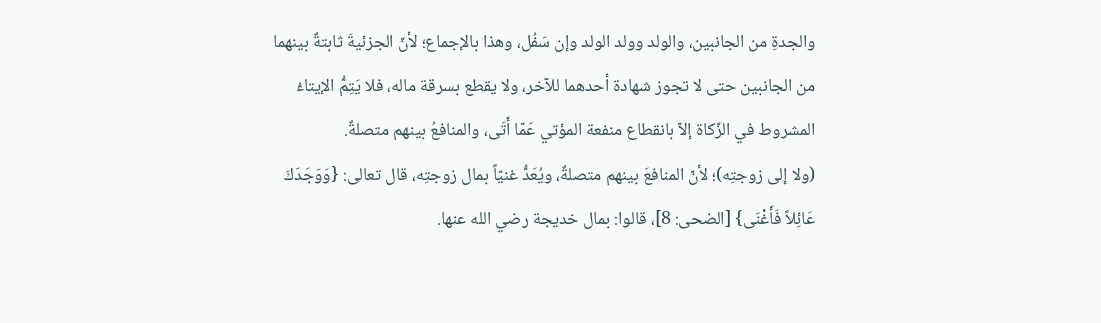والجدةِ من الجانبين، والولد وولد الولد وإن سَفُل، وهذا بالإجماع؛ لأنّ الجزئيةَ ثابتةٌ بينهما من الجانبين حتى لا تجوز شهادة أحدهما للآخر، ولا يقطع بسرقة ماله، فلا يَتِمُّ الإيتاءُ المشروط في الزّكاة إلاّ بانقطاع منفعة المؤتي عَمّا أَتَى، والمنافعُ بينهم متصلةٌ.
(ولا إلى زوجتِه)؛ لأنّ المنافعَ بينهم متصلةٌ، ويُعَدُّ غنيّاً بمال زوجتِه، قال تعالى: {وَوَجَدَكَ عَائِلاً فَأَغْنَى} [الضحى: 8]، قالوا: بمال خديجة رضي الله عنها.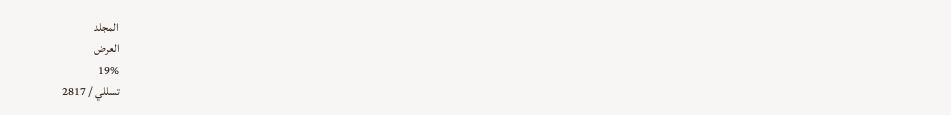المجلد
العرض
19%
تسللي / 2817